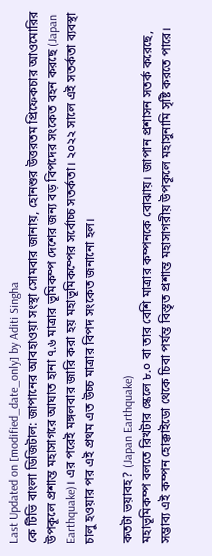Last Updated on [modified_date_only] by Aditi Singha
কে টিভি বাংলা ডিজিটাল: জাপানের আবহাওয়া সংস্থা সোমবার জানায়, হোনশুর উত্তরতম প্রিফেকচার আওমোরির উপকূলে প্রশান্ত মহাসাগরে আঘাত হানা ৭.৬ মাত্রার ভূমিকম্প দেশের জন্য বড় বিপদের সংকেত বহন করছে (Japan Earthquake)। এর পরেই মঙ্গলবার জারি করা হয় মহাভূমিকম্পের সর্বোচ্চ সতর্কতা। ২০২২ সালে এই সতর্কতা ব্যবস্থা চালু হওয়ার পর এই প্রথম এত উচ্চ মাত্রার বিপদ সংকেত জনানো হল।

কতটা ভয়াবহ? (Japan Earthquake)
মহাভূমিকম্প বলতে রিখটার স্কেলে ৮.০ বা তার বেশি মাত্রার কম্পনকে বোঝায়। জাপান প্রশাসন সতর্ক করেছে, সম্ভাব্য এই কম্পন হোক্কাইডো থেকে চিবা পর্যন্ত বিস্তৃত প্রশান্ত মহাসাগরীয় উপকূলে মহাসুনামি সৃষ্টি করতে পারে।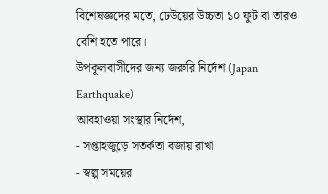বিশেষজ্ঞদের মতে, ঢেউয়ের উচ্চতা ১০ ফুট বা তারও বেশি হতে পারে।
উপকূলবাসীদের জন্য জরুরি নির্দেশ (Japan Earthquake)
আবহাওয়া সংস্থার নির্দেশ,
- সপ্তাহজুড়ে সতর্কতা বজায় রাখা
- স্বল্প সময়ের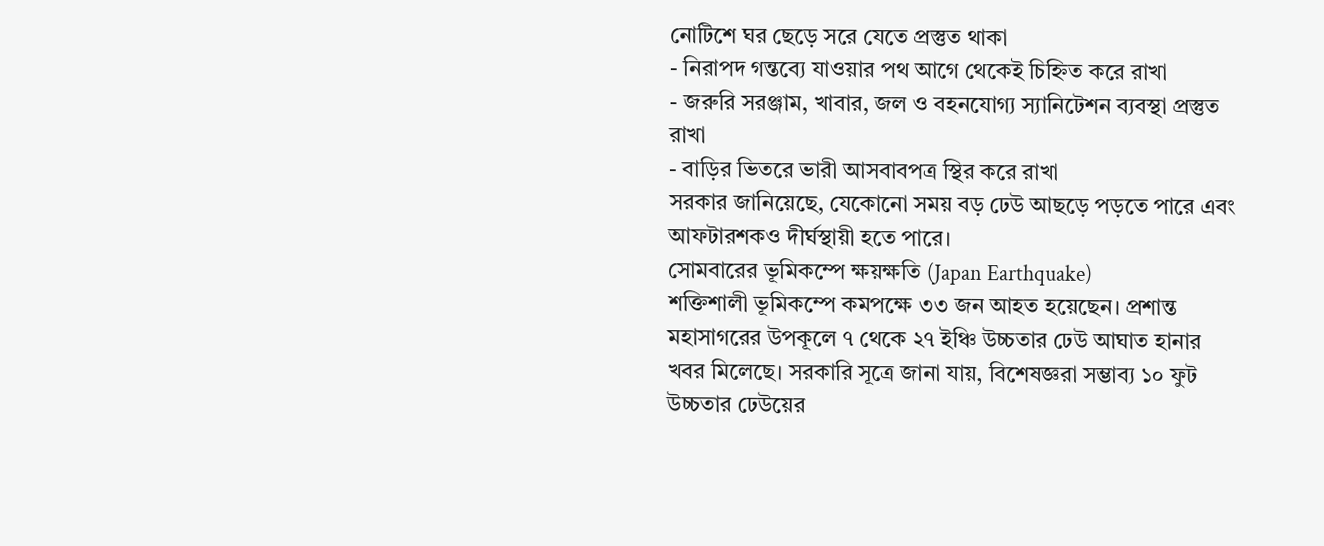নোটিশে ঘর ছেড়ে সরে যেতে প্রস্তুত থাকা
- নিরাপদ গন্তব্যে যাওয়ার পথ আগে থেকেই চিহ্নিত করে রাখা
- জরুরি সরঞ্জাম, খাবার, জল ও বহনযোগ্য স্যানিটেশন ব্যবস্থা প্রস্তুত রাখা
- বাড়ির ভিতরে ভারী আসবাবপত্র স্থির করে রাখা
সরকার জানিয়েছে, যেকোনো সময় বড় ঢেউ আছড়ে পড়তে পারে এবং আফটারশকও দীর্ঘস্থায়ী হতে পারে।
সোমবারের ভূমিকম্পে ক্ষয়ক্ষতি (Japan Earthquake)
শক্তিশালী ভূমিকম্পে কমপক্ষে ৩৩ জন আহত হয়েছেন। প্রশান্ত মহাসাগরের উপকূলে ৭ থেকে ২৭ ইঞ্চি উচ্চতার ঢেউ আঘাত হানার খবর মিলেছে। সরকারি সূত্রে জানা যায়, বিশেষজ্ঞরা সম্ভাব্য ১০ ফুট উচ্চতার ঢেউয়ের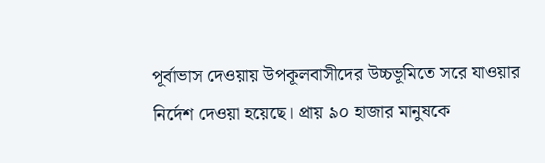পূর্বাভাস দেওয়ায় উপকূলবাসীদের উচ্চভূমিতে সরে যাওয়ার নির্দেশ দেওয়া হয়েছে। প্রায় ৯০ হাজার মানুষকে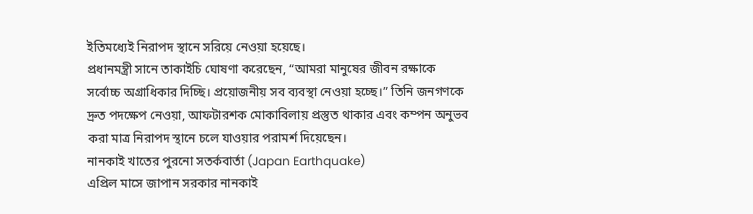ইতিমধ্যেই নিরাপদ স্থানে সরিয়ে নেওয়া হয়েছে।
প্রধানমন্ত্রী সানে তাকাইচি ঘোষণা করেছেন, “আমরা মানুষের জীবন রক্ষাকে সর্বোচ্চ অগ্রাধিকার দিচ্ছি। প্রয়োজনীয় সব ব্যবস্থা নেওয়া হচ্ছে।” তিনি জনগণকে দ্রুত পদক্ষেপ নেওয়া, আফটারশক মোকাবিলায় প্রস্তুত থাকার এবং কম্পন অনুভব করা মাত্র নিরাপদ স্থানে চলে যাওয়ার পরামর্শ দিয়েছেন।
নানকাই খাতের পুরনো সতর্কবার্তা (Japan Earthquake)
এপ্রিল মাসে জাপান সরকার নানকাই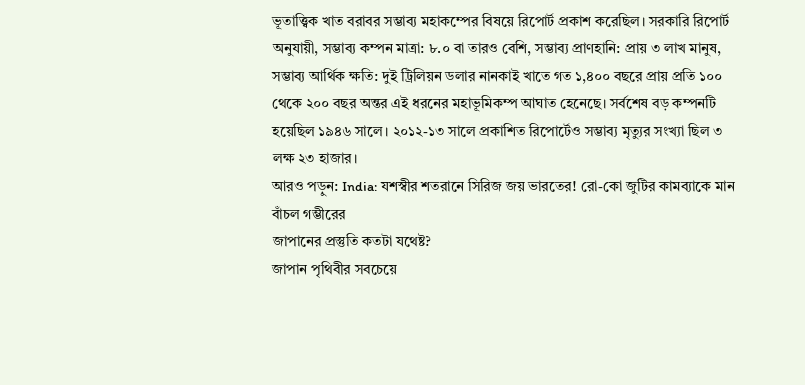ভূতাত্ত্বিক খাত বরাবর সম্ভাব্য মহাকম্পের বিষয়ে রিপোর্ট প্রকাশ করেছিল। সরকারি রিপোর্ট অনুযায়ী, সম্ভাব্য কম্পন মাত্রা: ৮.০ বা তারও বেশি, সম্ভাব্য প্রাণহানি: প্রায় ৩ লাখ মানুষ, সম্ভাব্য আর্থিক ক্ষতি: দুই ট্রিলিয়ন ডলার নানকাই খাতে গত ১,৪০০ বছরে প্রায় প্রতি ১০০ থেকে ২০০ বছর অন্তর এই ধরনের মহাভূমিকম্প আঘাত হেনেছে। সর্বশেষ বড় কম্পনটি হয়েছিল ১৯৪৬ সালে। ২০১২-১৩ সালে প্রকাশিত রিপোর্টেও সম্ভাব্য মৃত্যুর সংখ্যা ছিল ৩ লক্ষ ২৩ হাজার।
আরও পড়ুন: India: যশস্বীর শতরানে সিরিজ জয় ভারতের! রো-কো জুটির কামব্যাকে মান বাঁচল গম্ভীরের
জাপানের প্রস্তুতি কতটা যথেষ্ট?
জাপান পৃথিবীর সবচেয়ে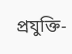প্রযুক্তি-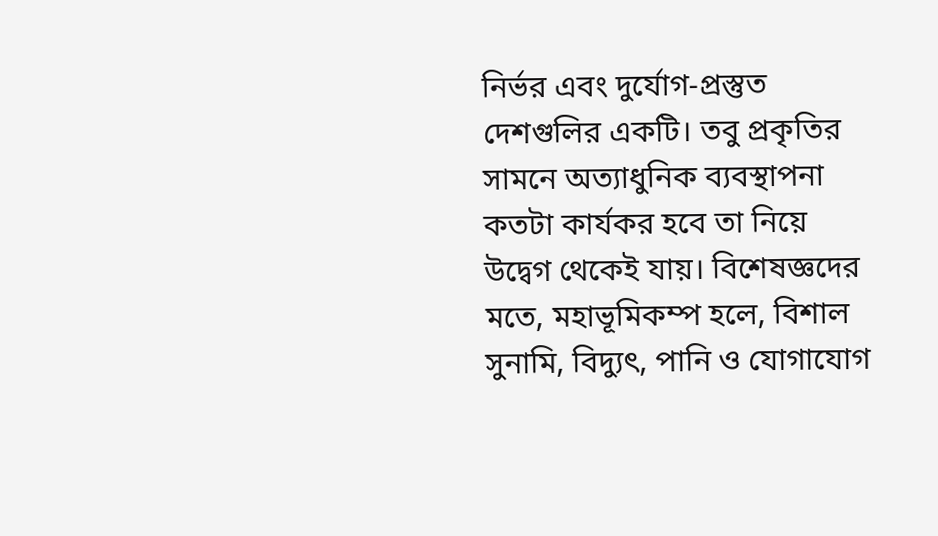নির্ভর এবং দুর্যোগ-প্রস্তুত দেশগুলির একটি। তবু প্রকৃতির সামনে অত্যাধুনিক ব্যবস্থাপনা কতটা কার্যকর হবে তা নিয়ে উদ্বেগ থেকেই যায়। বিশেষজ্ঞদের মতে, মহাভূমিকম্প হলে, বিশাল সুনামি, বিদ্যুৎ, পানি ও যোগাযোগ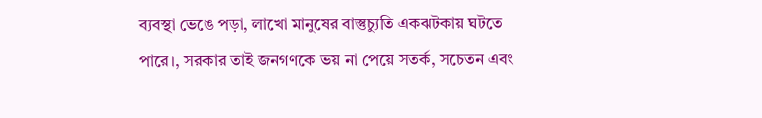ব্যবস্থা ভেঙে পড়া, লাখো মানুষের বাস্তুচ্যুতি একঝটকায় ঘটতে পারে।, সরকার তাই জনগণকে ভয় না পেয়ে সতর্ক, সচেতন এবং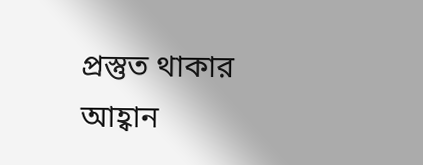প্রস্তুত থাকার আহ্বান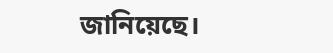জানিয়েছে।